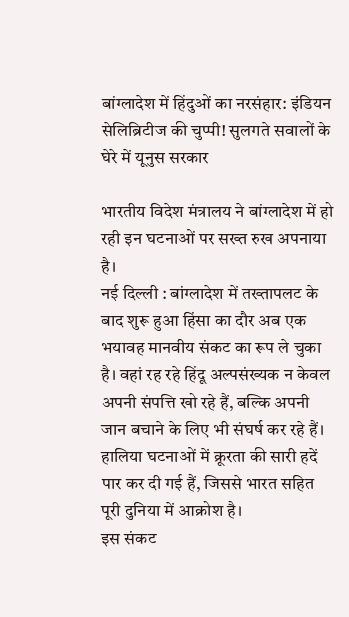बांग्लादेश में हिंदुओं का नरसंहार: इंडियन सेलिब्रिटीज की चुप्पी! सुलगते सवालों के घेरे में यूनुस सरकार

भारतीय विदेश मंत्रालय ने बांग्लादेश में हो रही इन घटनाओं पर सख्त रुख अपनाया है।
नई दिल्ली : बांग्लादेश में तख्तापलट के बाद शुरू हुआ हिंसा का दौर अब एक भयावह मानवीय संकट का रूप ले चुका है। वहां रह रहे हिंदू अल्पसंख्यक न केवल अपनी संपत्ति खो रहे हैं, बल्कि अपनी जान बचाने के लिए भी संघर्ष कर रहे हैं।
हालिया घटनाओं में क्रूरता की सारी हदें पार कर दी गई हैं, जिससे भारत सहित पूरी दुनिया में आक्रोश है।
इस संकट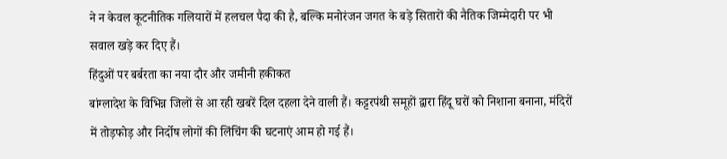ने न केवल कूटनीतिक गलियारों में हलचल पैदा की है, बल्कि मनोरंजन जगत के बड़े सितारों की नैतिक जिम्मेदारी पर भी सवाल खड़े कर दिए हैं।
हिंदुओं पर बर्बरता का नया दौर और जमीनी हकीकत
बांग्लादेश के विभिन्न जिलों से आ रही खबरें दिल दहला देने वाली हैं। कट्टरपंथी समूहों द्वारा हिंदू घरों को निशाना बनाना, मंदिरों में तोड़फोड़ और निर्दोष लोगों की लिंचिंग की घटनाएं आम हो गई हैं।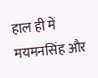हाल ही में मयमनसिंह और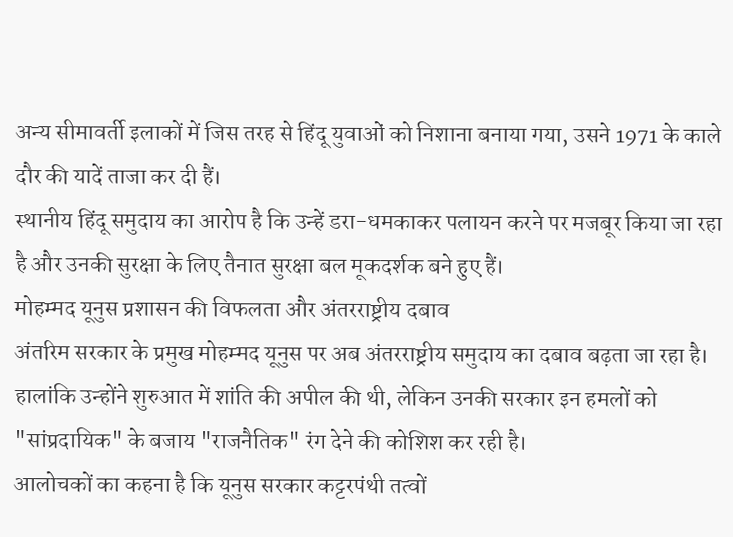अन्य सीमावर्ती इलाकों में जिस तरह से हिंदू युवाओं को निशाना बनाया गया, उसने 1971 के काले दौर की यादें ताजा कर दी हैं।
स्थानीय हिंदू समुदाय का आरोप है कि उन्हें डरा-धमकाकर पलायन करने पर मजबूर किया जा रहा है और उनकी सुरक्षा के लिए तैनात सुरक्षा बल मूकदर्शक बने हुए हैं।
मोहम्मद यूनुस प्रशासन की विफलता और अंतरराष्ट्रीय दबाव
अंतरिम सरकार के प्रमुख मोहम्मद यूनुस पर अब अंतरराष्ट्रीय समुदाय का दबाव बढ़ता जा रहा है।
हालांकि उन्होंने शुरुआत में शांति की अपील की थी, लेकिन उनकी सरकार इन हमलों को "सांप्रदायिक" के बजाय "राजनैतिक" रंग देने की कोशिश कर रही है।
आलोचकों का कहना है कि यूनुस सरकार कट्टरपंथी तत्वों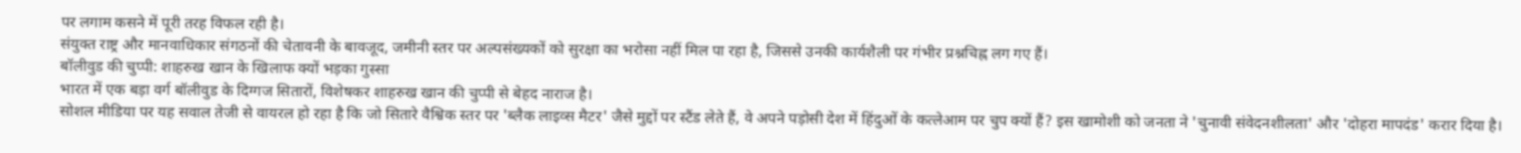पर लगाम कसने में पूरी तरह विफल रही है।
संयुक्त राष्ट्र और मानवाधिकार संगठनों की चेतावनी के बावजूद, जमीनी स्तर पर अल्पसंख्यकों को सुरक्षा का भरोसा नहीं मिल पा रहा है, जिससे उनकी कार्यशैली पर गंभीर प्रश्नचिह्न लग गए हैं।
बॉलीवुड की चुप्पी: शाहरुख खान के खिलाफ क्यों भड़का गुस्सा
भारत में एक बड़ा वर्ग बॉलीवुड के दिग्गज सितारों, विशेषकर शाहरुख खान की चुप्पी से बेहद नाराज है।
सोशल मीडिया पर यह सवाल तेजी से वायरल हो रहा है कि जो सितारे वैश्विक स्तर पर 'ब्लैक लाइव्स मैटर' जैसे मुद्दों पर स्टैंड लेते हैं, वे अपने पड़ोसी देश में हिंदुओं के कत्लेआम पर चुप क्यों हैं? इस खामोशी को जनता ने 'चुनावी संवेदनशीलता' और 'दोहरा मापदंड' करार दिया है।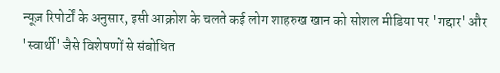न्यूज़ रिपोर्टों के अनुसार, इसी आक्रोश के चलते कई लोग शाहरुख खान को सोशल मीडिया पर 'गद्दार' और 'स्वार्थी' जैसे विशेषणों से संबोधित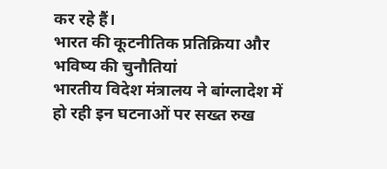कर रहे हैं।
भारत की कूटनीतिक प्रतिक्रिया और भविष्य की चुनौतियां
भारतीय विदेश मंत्रालय ने बांग्लादेश में हो रही इन घटनाओं पर सख्त रुख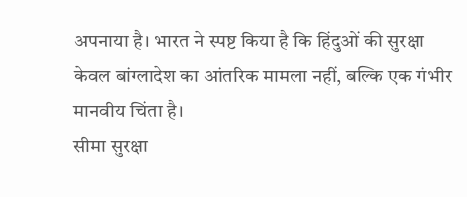अपनाया है। भारत ने स्पष्ट किया है कि हिंदुओं की सुरक्षा केवल बांग्लादेश का आंतरिक मामला नहीं, बल्कि एक गंभीर मानवीय चिंता है।
सीमा सुरक्षा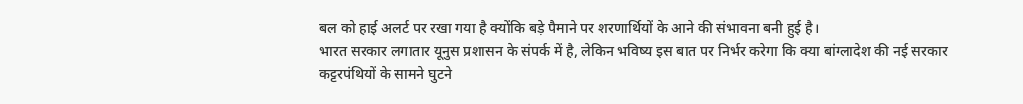बल को हाई अलर्ट पर रखा गया है क्योंकि बड़े पैमाने पर शरणार्थियों के आने की संभावना बनी हुई है।
भारत सरकार लगातार यूनुस प्रशासन के संपर्क में है, लेकिन भविष्य इस बात पर निर्भर करेगा कि क्या बांग्लादेश की नई सरकार कट्टरपंथियों के सामने घुटने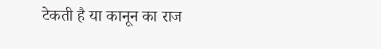टेकती है या कानून का राज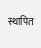स्थापित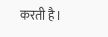करती है।